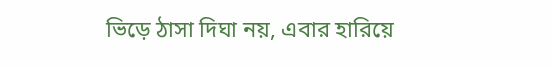ভিড়ে ঠাসা দিঘা নয়, এবার হারিয়ে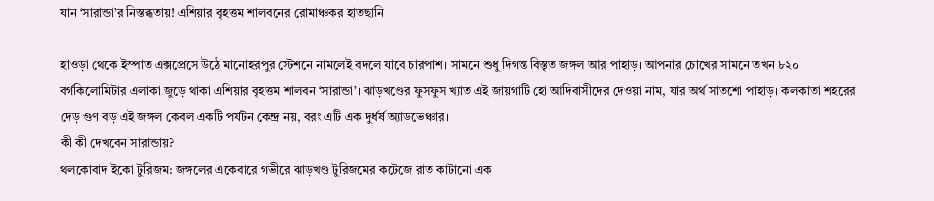যান ‘সারান্ডা’র নিস্তব্ধতায়! এশিয়ার বৃহত্তম শালবনের রোমাঞ্চকর হাতছানি

হাওড়া থেকে ইস্পাত এক্সপ্রেসে উঠে মানোহরপুর স্টেশনে নামলেই বদলে যাবে চারপাশ। সামনে শুধু দিগন্ত বিস্তৃত জঙ্গল আর পাহাড়। আপনার চোখের সামনে তখন ৮২০ বর্গকিলোমিটার এলাকা জুড়ে থাকা এশিয়ার বৃহত্তম শালবন ‘সারান্ডা’। ঝাড়খণ্ডের ফুসফুস খ্যাত এই জায়গাটি হো আদিবাসীদের দেওয়া নাম, যার অর্থ সাতশো পাহাড়। কলকাতা শহরের দেড় গুণ বড় এই জঙ্গল কেবল একটি পর্যটন কেন্দ্র নয়, বরং এটি এক দুর্ধর্ষ অ্যাডভেঞ্চার।
কী কী দেখবেন সারান্ডায়?
থলকোবাদ ইকো টুরিজম: জঙ্গলের একেবারে গভীরে ঝাড়খণ্ড টুরিজমের কটেজে রাত কাটানো এক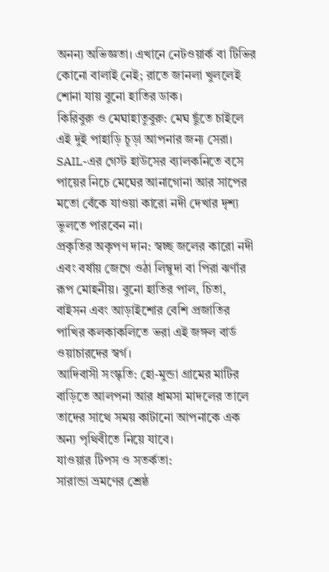অনন্য অভিজ্ঞতা। এখানে নেটওয়ার্ক বা টিভির কোনো বালাই নেই; রাতে জানলা খুললেই শোনা যায় বুনো হাতির ডাক।
কিরিবুরু ও মেঘাহাতুবুরু: মেঘ ছুঁতে চাইলে এই দুই পাহাড়ি চূড়া আপনার জন্য সেরা। SAIL-এর গেস্ট হাউসের ব্যালকনিতে বসে পায়ের নিচে মেঘের আনাগোনা আর সাপের মতো বেঁকে যাওয়া কারো নদী দেখার দৃশ্য ভুলতে পারবেন না।
প্রকৃতির অকৃপণ দান: স্বচ্ছ জলের কারো নদী এবং বর্ষায় জেগে ওঠা লিম্বুদা বা পিরা ঝর্ণার রূপ মোহনীয়। বুনো হাতির পাল, চিতা, বাইসন এবং আড়াইশোর বেশি প্রজাতির পাখির কলকাকলিতে ভরা এই জঙ্গল বার্ড ওয়াচারদের স্বর্গ।
আদিবাসী সংস্কৃতি: হো-মুন্ডা গ্রামের মাটির বাড়িতে আলপনা আর ধামসা মাদলের তালে তাদের সাথে সময় কাটানো আপনাকে এক অন্য পৃথিবীতে নিয়ে যাবে।
যাওয়ার টিপস ও সতর্কতা:
সারান্ডা ভ্রমণের শ্রেষ্ঠ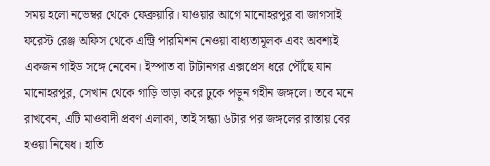সময় হলো নভেম্বর থেকে ফেব্রুয়ারি। যাওয়ার আগে মানোহরপুর বা জাগসাই ফরেস্ট রেঞ্জ অফিস থেকে এন্ট্রি পারমিশন নেওয়া বাধ্যতামূলক এবং অবশ্যই একজন গাইড সঙ্গে নেবেন। ইস্পাত বা টাটানগর এক্সপ্রেস ধরে পৌঁছে যান মানোহরপুর, সেখান থেকে গাড়ি ভাড়া করে ঢুকে পড়ুন গহীন জঙ্গলে। তবে মনে রাখবেন, এটি মাওবাদী প্রবণ এলাকা, তাই সন্ধ্যা ৬টার পর জঙ্গলের রাস্তায় বের হওয়া নিষেধ। হাতি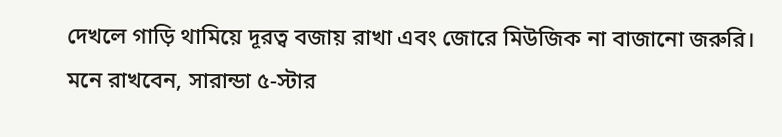দেখলে গাড়ি থামিয়ে দূরত্ব বজায় রাখা এবং জোরে মিউজিক না বাজানো জরুরি।
মনে রাখবেন, সারান্ডা ৫-স্টার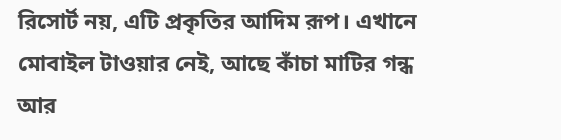রিসোর্ট নয়, এটি প্রকৃতির আদিম রূপ। এখানে মোবাইল টাওয়ার নেই, আছে কাঁচা মাটির গন্ধ আর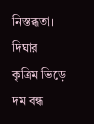নিস্তব্ধতা। দিঘার কৃত্রিম ভিড়ে দম বন্ধ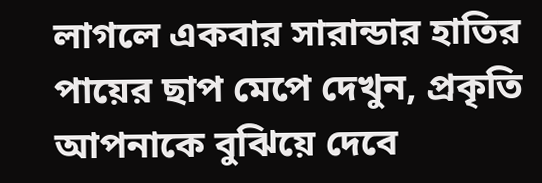লাগলে একবার সারান্ডার হাতির পায়ের ছাপ মেপে দেখুন, প্রকৃতি আপনাকে বুঝিয়ে দেবে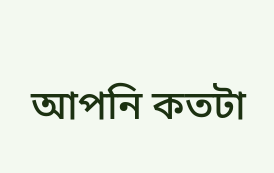আপনি কতটা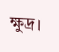ক্ষুদ্র।